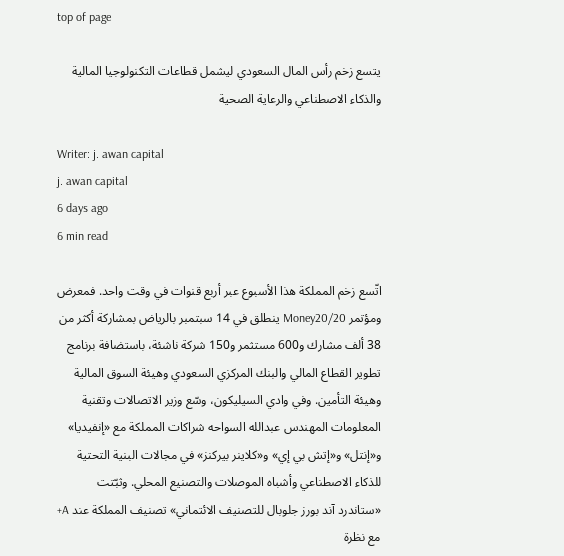top of page

يتسع زخم رأس المال السعودي ليشمل قطاعات التكنولوجيا المالية والذكاء الاصطناعي والرعاية الصحية

Writer: j. awan capital
j. awan capital
6 days ago
6 min read

اتّسع زخم المملكة هذا الأسبوع عبر أربع قنوات في وقت واحد. فمعرض ومؤتمر Money20/20 ينطلق في 14 سبتمبر بالرياض بمشاركة أكثر من 38 ألف مشارك و600 مستثمر و150 شركة ناشئة، باستضافة برنامج تطوير القطاع المالي والبنك المركزي السعودي وهيئة السوق المالية وهيئة التأمين. وفي وادي السيليكون، وسّع وزير الاتصالات وتقنية المعلومات المهندس عبدالله السواحه شراكات المملكة مع «إنفيديا» و«إنتل» و«إتش بي إي» و«كلاينر بيركنز» في مجالات البنية التحتية للذكاء الاصطناعي وأشباه الموصلات والتصنيع المحلي. وثبّتت «ستاندرد آند بورز جلوبال للتصنيف الائتماني» تصنيف المملكة عند A+ مع نظرة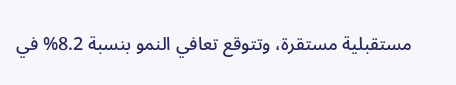مستقبلية مستقرة، وتتوقع تعافي النمو بنسبة 8.2% في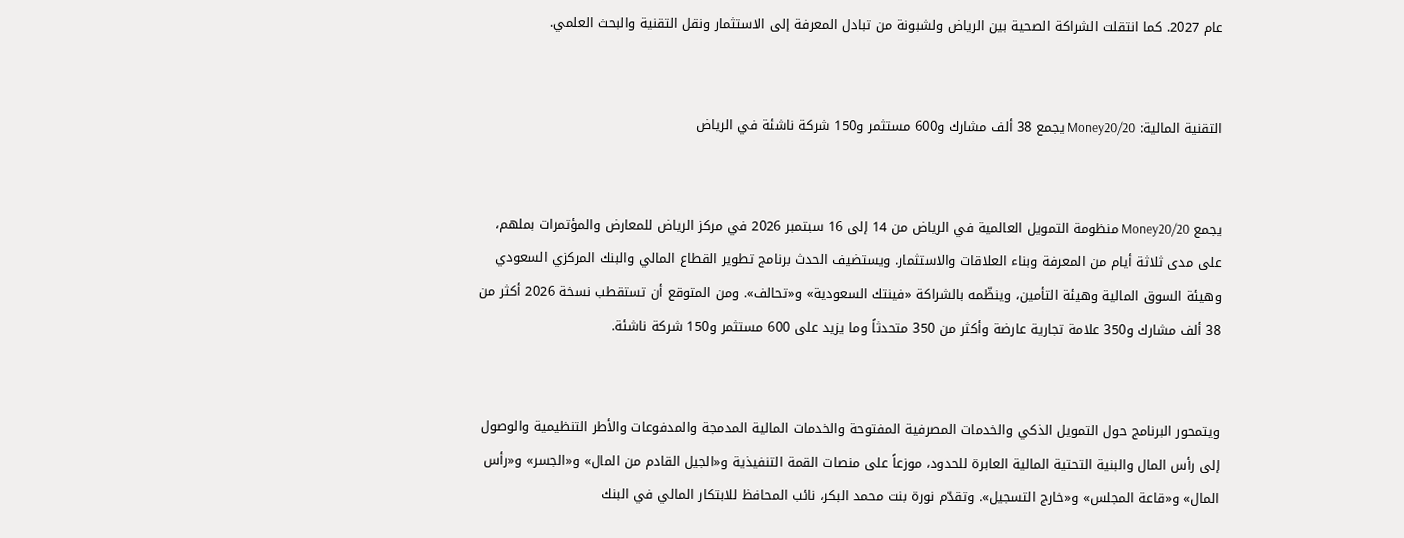عام 2027. كما انتقلت الشراكة الصحية بين الرياض ولشبونة من تبادل المعرفة إلى الاستثمار ونقل التقنية والبحث العلمي.


التقنية المالية: Money20/20 يجمع 38 ألف مشارك و600 مستثمر و150 شركة ناشئة في الرياض


يجمع Money20/20 منظومة التمويل العالمية في الرياض من 14 إلى 16 سبتمبر 2026 في مركز الرياض للمعارض والمؤتمرات بملهم، على مدى ثلاثة أيام من المعرفة وبناء العلاقات والاستثمار. ويستضيف الحدث برنامج تطوير القطاع المالي والبنك المركزي السعودي وهيئة السوق المالية وهيئة التأمين، وينظّمه بالشراكة «فينتك السعودية» و«تحالف». ومن المتوقع أن تستقطب نسخة 2026 أكثر من 38 ألف مشارك و350 علامة تجارية عارضة وأكثر من 350 متحدثاً وما يزيد على 600 مستثمر و150 شركة ناشئة.


ويتمحور البرنامج حول التمويل الذكي والخدمات المصرفية المفتوحة والخدمات المالية المدمجة والمدفوعات والأطر التنظيمية والوصول إلى رأس المال والبنية التحتية المالية العابرة للحدود، موزعاً على منصات القمة التنفيذية و«الجيل القادم من المال» و«الجسر» و«رأس المال» و«قاعة المجلس» و«خارج التسجيل». وتقدّم نورة بنت محمد البكر، نائب المحافظ للابتكار المالي في البنك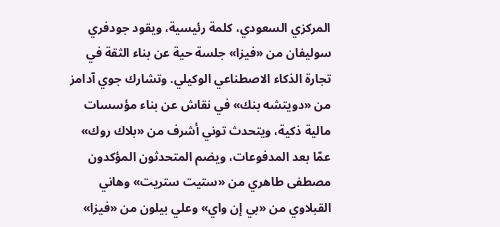المركزي السعودي، كلمة رئيسية، ويقود جودفري سوليفان من «فيزا» جلسة حية عن بناء الثقة في تجارة الذكاء الاصطناعي الوكيلي. وتشارك جوي آدامز من «دويتشه بنك» في نقاش عن بناء مؤسسات مالية ذكية، ويتحدث توني أشرف من «بلاك روك» عمّا بعد المدفوعات، ويضم المتحدثون المؤكدون مصطفى طاهري من «ستيت ستريت» وهاني القبلاوي من «بي إن واي» وعلي بيلون من «فيزا»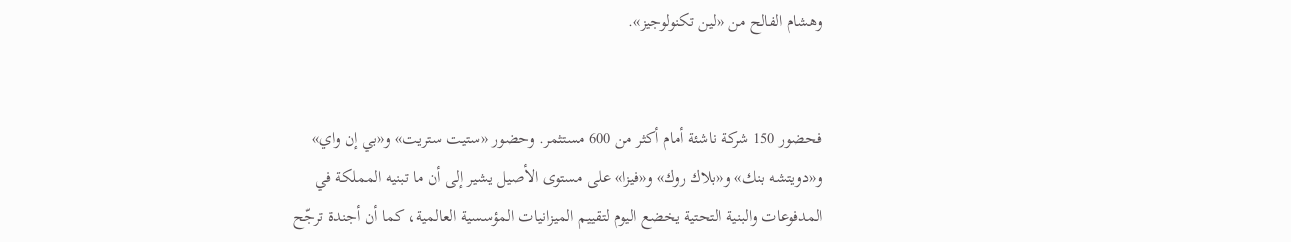وهشام الفالح من «لين تكنولوجيز».


فحضور 150 شركة ناشئة أمام أكثر من 600 مستثمر. وحضور «ستيت ستريت» و«بي إن واي» و«دويتشه بنك» و«بلاك روك» و«فيزا» على مستوى الأصيل يشير إلى أن ما تبنيه المملكة في المدفوعات والبنية التحتية يخضع اليوم لتقييم الميزانيات المؤسسية العالمية، كما أن أجندة ترجّح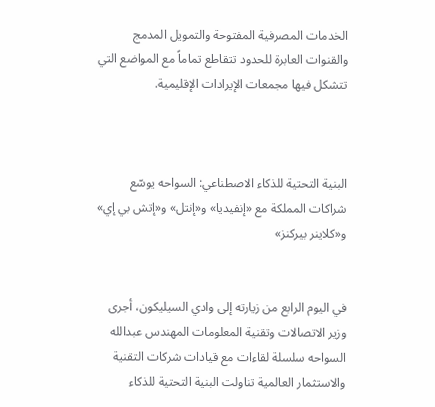الخدمات المصرفية المفتوحة والتمويل المدمج والقنوات العابرة للحدود تتقاطع تماماً مع المواضع التي تتشكل فيها مجمعات الإيرادات الإقليمية.



البنية التحتية للذكاء الاصطناعي: السواحه يوسّع شراكات المملكة مع «إنفيديا» و«إنتل» و«إتش بي إي» و«كلاينر بيركنز»


في اليوم الرابع من زيارته إلى وادي السيليكون، أجرى وزير الاتصالات وتقنية المعلومات المهندس عبدالله السواحه سلسلة لقاءات مع قيادات شركات التقنية والاستثمار العالمية تناولت البنية التحتية للذكاء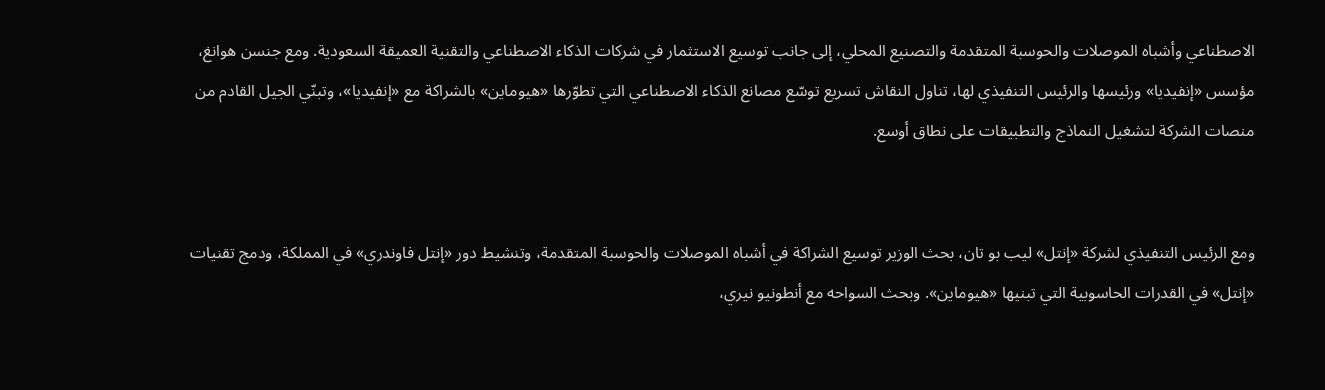الاصطناعي وأشباه الموصلات والحوسبة المتقدمة والتصنيع المحلي، إلى جانب توسيع الاستثمار في شركات الذكاء الاصطناعي والتقنية العميقة السعودية. ومع جنسن هوانغ، مؤسس «إنفيديا» ورئيسها والرئيس التنفيذي لها، تناول النقاش تسريع توسّع مصانع الذكاء الاصطناعي التي تطوّرها «هيوماين» بالشراكة مع «إنفيديا»، وتبنّي الجيل القادم من منصات الشركة لتشغيل النماذج والتطبيقات على نطاق أوسع.


ومع الرئيس التنفيذي لشركة «إنتل» ليب بو تان، بحث الوزير توسيع الشراكة في أشباه الموصلات والحوسبة المتقدمة، وتنشيط دور «إنتل فاوندري» في المملكة، ودمج تقنيات «إنتل» في القدرات الحاسوبية التي تبنيها «هيوماين». وبحث السواحه مع أنطونيو نيري،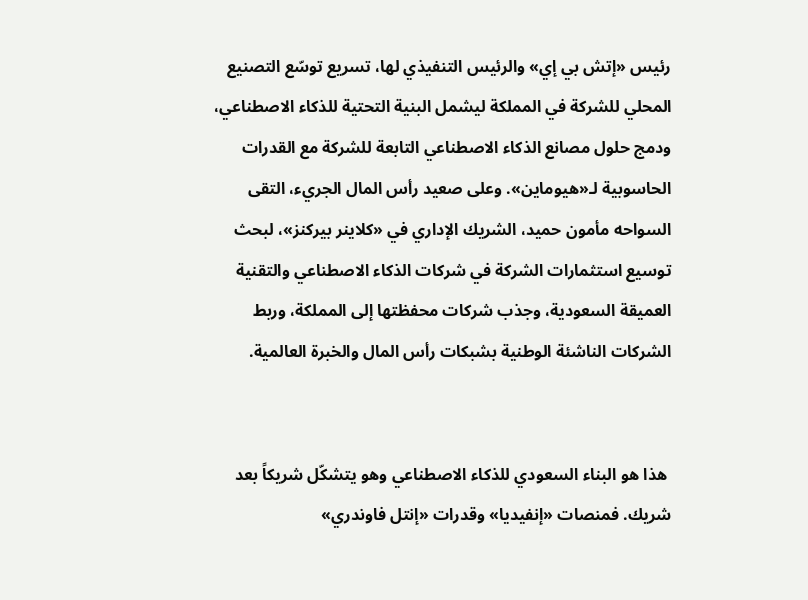رئيس «إتش بي إي» والرئيس التنفيذي لها، تسريع توسّع التصنيع المحلي للشركة في المملكة ليشمل البنية التحتية للذكاء الاصطناعي، ودمج حلول مصانع الذكاء الاصطناعي التابعة للشركة مع القدرات الحاسوبية لـ«هيوماين». وعلى صعيد رأس المال الجريء، التقى السواحه مأمون حميد، الشريك الإداري في «كلاينر بيركنز»، لبحث توسيع استثمارات الشركة في شركات الذكاء الاصطناعي والتقنية العميقة السعودية، وجذب شركات محفظتها إلى المملكة، وربط الشركات الناشئة الوطنية بشبكات رأس المال والخبرة العالمية.


 هذا هو البناء السعودي للذكاء الاصطناعي وهو يتشكّل شريكاً بعد شريك. فمنصات «إنفيديا» وقدرات «إنتل فاوندري»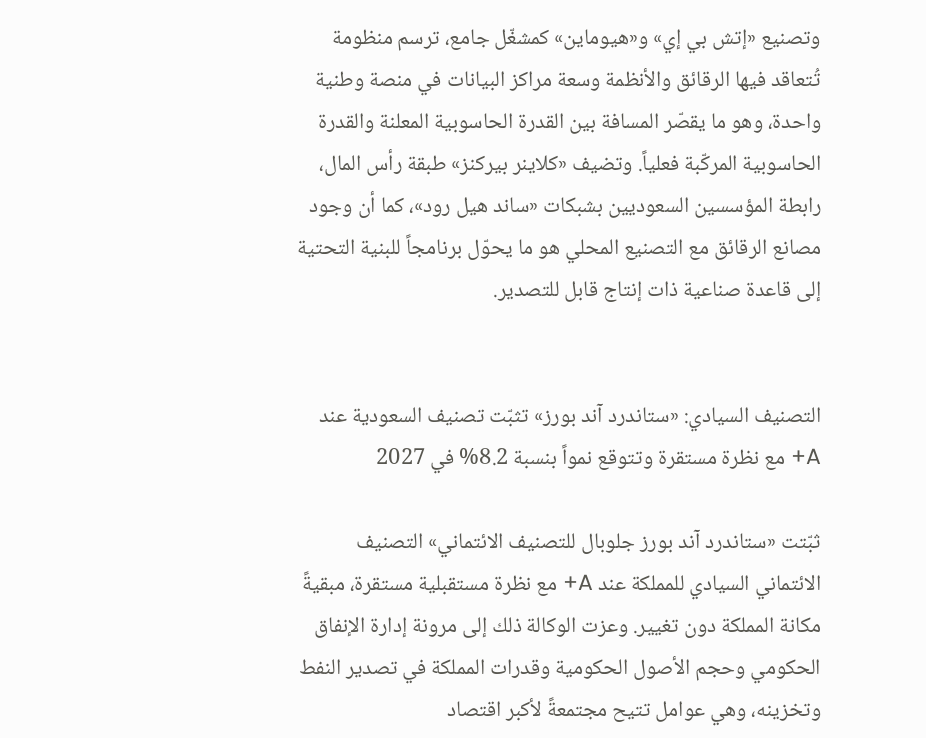وتصنيع «إتش بي إي» و«هيوماين» كمشغّل جامع، ترسم منظومة تُتعاقد فيها الرقائق والأنظمة وسعة مراكز البيانات في منصة وطنية واحدة، وهو ما يقصّر المسافة بين القدرة الحاسوبية المعلنة والقدرة الحاسوبية المركّبة فعلياً. وتضيف «كلاينر بيركنز» طبقة رأس المال، رابطة المؤسسين السعوديين بشبكات «ساند هيل رود»، كما أن وجود مصانع الرقائق مع التصنيع المحلي هو ما يحوّل برنامجاً للبنية التحتية إلى قاعدة صناعية ذات إنتاج قابل للتصدير.


التصنيف السيادي: «ستاندرد آند بورز» تثبّت تصنيف السعودية عند A+ مع نظرة مستقرة وتتوقع نمواً بنسبة 8.2% في 2027

ثبّتت «ستاندرد آند بورز جلوبال للتصنيف الائتماني» التصنيف الائتماني السيادي للمملكة عند A+ مع نظرة مستقبلية مستقرة، مبقيةً مكانة المملكة دون تغيير. وعزت الوكالة ذلك إلى مرونة إدارة الإنفاق الحكومي وحجم الأصول الحكومية وقدرات المملكة في تصدير النفط وتخزينه، وهي عوامل تتيح مجتمعةً لأكبر اقتصاد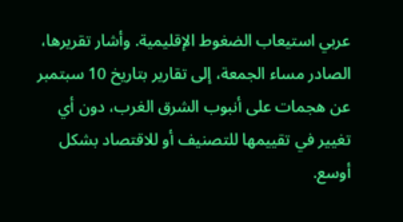عربي استيعاب الضغوط الإقليمية. وأشار تقريرها، الصادر مساء الجمعة، إلى تقارير بتاريخ 10 سبتمبر عن هجمات على أنبوب الشرق الغرب، دون أي تغيير في تقييمها للتصنيف أو للاقتصاد بشكل أوسع.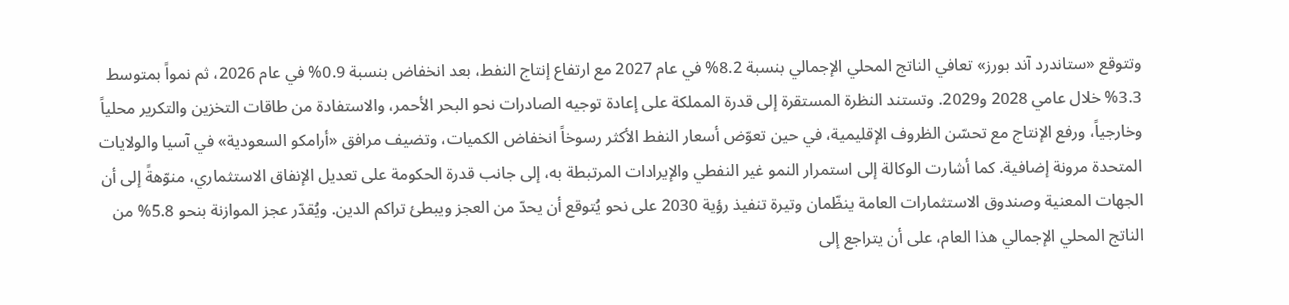وتتوقع «ستاندرد آند بورز» تعافي الناتج المحلي الإجمالي بنسبة 8.2% في عام 2027 مع ارتفاع إنتاج النفط، بعد انخفاض بنسبة 0.9% في عام 2026، ثم نمواً بمتوسط 3.3% خلال عامي 2028 و2029. وتستند النظرة المستقرة إلى قدرة المملكة على إعادة توجيه الصادرات نحو البحر الأحمر، والاستفادة من طاقات التخزين والتكرير محلياً وخارجياً، ورفع الإنتاج مع تحسّن الظروف الإقليمية، في حين تعوّض أسعار النفط الأكثر رسوخاً انخفاض الكميات، وتضيف مرافق «أرامكو السعودية» في آسيا والولايات المتحدة مرونة إضافية. كما أشارت الوكالة إلى استمرار النمو غير النفطي والإيرادات المرتبطة به، إلى جانب قدرة الحكومة على تعديل الإنفاق الاستثماري، منوّهةً إلى أن الجهات المعنية وصندوق الاستثمارات العامة ينظّمان وتيرة تنفيذ رؤية 2030 على نحو يُتوقع أن يحدّ من العجز ويبطئ تراكم الدين. ويُقدّر عجز الموازنة بنحو 5.8% من الناتج المحلي الإجمالي هذا العام، على أن يتراجع إلى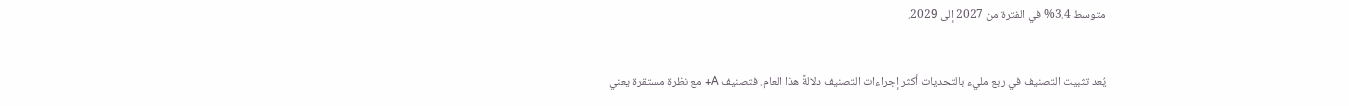متوسط 3.4% في الفترة من 2027 إلى 2029.


يُعد تثبيت التصنيف في ربع مليء بالتحديات أكثر إجراءات التصنيف دلالةً هذا العام. فتصنيف A+ مع نظرة مستقرة يعني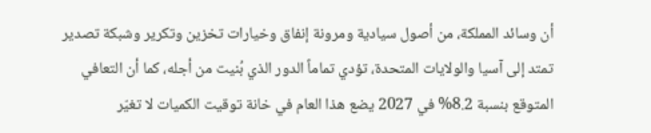أن وسائد المملكة، من أصول سيادية ومرونة إنفاق وخيارات تخزين وتكرير وشبكة تصدير تمتد إلى آسيا والولايات المتحدة، تؤدي تماماً الدور الذي بُنيت من أجله، كما أن التعافي المتوقع بنسبة 8.2% في 2027 يضع هذا العام في خانة توقيت الكميات لا تغيّر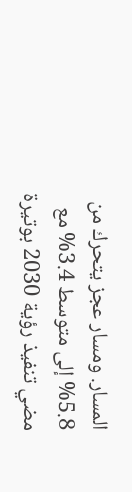المسار. ومسار عجز يتحرك من 5.8% إلى متوسط 3.4% مع مضي تنفيذ رؤية 2030 بوتيرة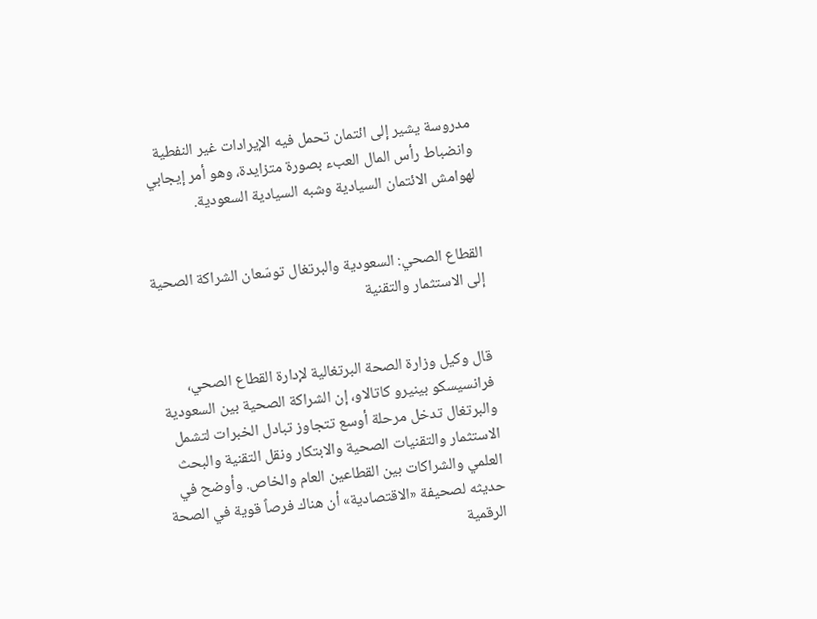مدروسة يشير إلى ائتمان تحمل فيه الإيرادات غير النفطية وانضباط رأس المال العبء بصورة متزايدة، وهو أمر إيجابي لهوامش الائتمان السيادية وشبه السيادية السعودية.


القطاع الصحي: السعودية والبرتغال توسّعان الشراكة الصحية إلى الاستثمار والتقنية


قال وكيل وزارة الصحة البرتغالية لإدارة القطاع الصحي، فرانسيسكو بينيرو كاتالاو، إن الشراكة الصحية بين السعودية والبرتغال تدخل مرحلة أوسع تتجاوز تبادل الخبرات لتشمل الاستثمار والتقنيات الصحية والابتكار ونقل التقنية والبحث العلمي والشراكات بين القطاعين العام والخاص. وأوضح في حديثه لصحيفة «الاقتصادية» أن هناك فرصاً قوية في الصحة الرقمية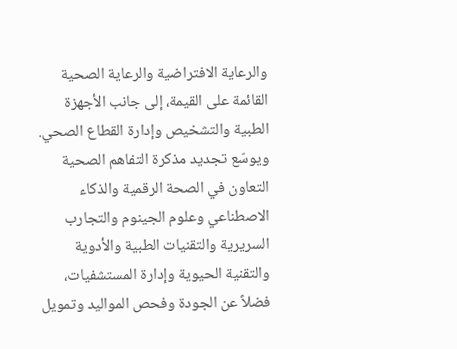والرعاية الافتراضية والرعاية الصحية القائمة على القيمة، إلى جانب الأجهزة الطبية والتشخيص وإدارة القطاع الصحي. ويوسّع تجديد مذكرة التفاهم الصحية التعاون في الصحة الرقمية والذكاء الاصطناعي وعلوم الجينوم والتجارب السريرية والتقنيات الطبية والأدوية والتقنية الحيوية وإدارة المستشفيات، فضلاً عن الجودة وفحص المواليد وتمويل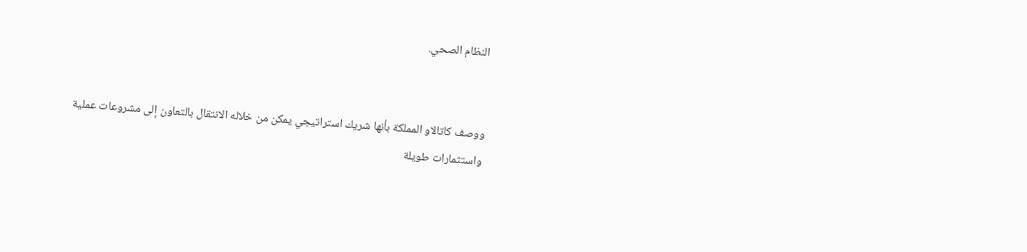النظام الصحي.


ووصف كاتالاو المملكة بأنها شريك استراتيجي يمكن من خلاله الانتقال بالتعاون إلى مشروعات عملية واستثمارات طويلة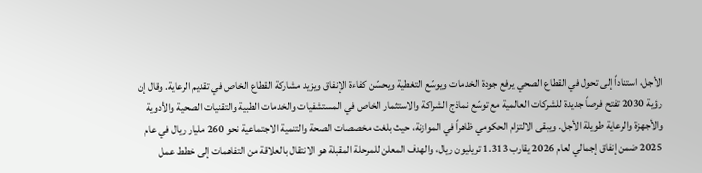الأجل، استناداً إلى تحول في القطاع الصحي يرفع جودة الخدمات ويوسّع التغطية ويحسّن كفاءة الإنفاق ويزيد مشاركة القطاع الخاص في تقديم الرعاية. وقال إن رؤية 2030 تفتح فرصاً جديدة للشركات العالمية مع توسّع نماذج الشراكة والاستثمار الخاص في المستشفيات والخدمات الطبية والتقنيات الصحية والأدوية والأجهزة والرعاية طويلة الأجل. ويبقى الالتزام الحكومي ظاهراً في الموازنة، حيث بلغت مخصصات الصحة والتنمية الاجتماعية نحو 260 مليار ريال في عام 2025 ضمن إنفاق إجمالي لعام 2026 يقارب 1.313 تريليون ريال، والهدف المعلن للمرحلة المقبلة هو الانتقال بالعلاقة من التفاهمات إلى خطط عمل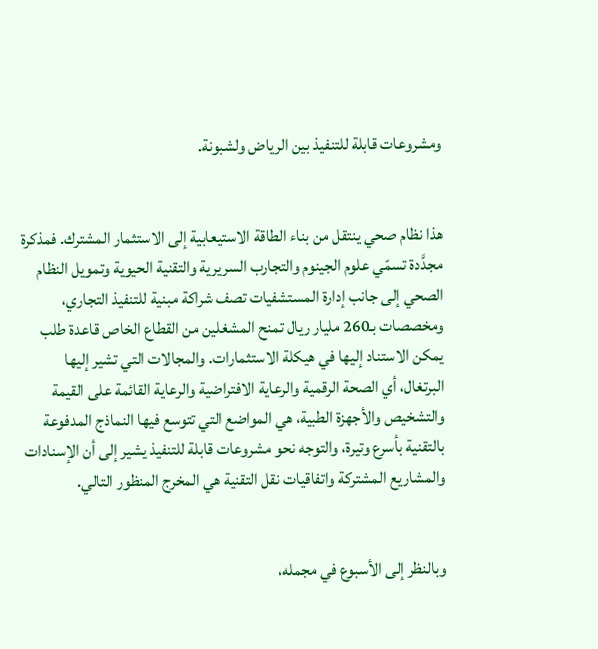ومشروعات قابلة للتنفيذ بين الرياض ولشبونة.


هذا نظام صحي ينتقل من بناء الطاقة الاستيعابية إلى الاستثمار المشترك. فمذكرة مجدَّدة تسمّي علوم الجينوم والتجارب السريرية والتقنية الحيوية وتمويل النظام الصحي إلى جانب إدارة المستشفيات تصف شراكة مبنية للتنفيذ التجاري، ومخصصات بـ260 مليار ريال تمنح المشغلين من القطاع الخاص قاعدة طلب يمكن الاستناد إليها في هيكلة الاستثمارات. والمجالات التي تشير إليها البرتغال، أي الصحة الرقمية والرعاية الافتراضية والرعاية القائمة على القيمة والتشخيص والأجهزة الطبية، هي المواضع التي تتوسع فيها النماذج المدفوعة بالتقنية بأسرع وتيرة، والتوجه نحو مشروعات قابلة للتنفيذ يشير إلى أن الإسنادات والمشاريع المشتركة واتفاقيات نقل التقنية هي المخرج المنظور التالي.


وبالنظر إلى الأسبوع في مجمله،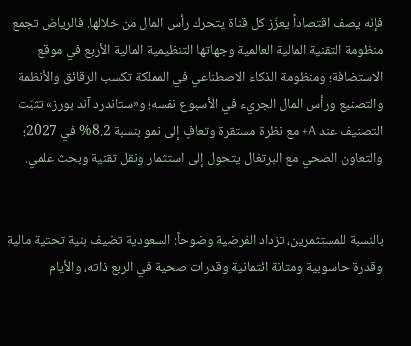فإنه يصف اقتصاداً يعزّز كل قناة يتحرك رأس المال من خلالها. فالرياض تجمع منظومة التقنية المالية العالمية وجهاتها التنظيمية المالية الأربع في موقع الاستضافة؛ ومنظومة الذكاء الاصطناعي في المملكة تكسب الرقائق والأنظمة والتصنيع ورأس المال الجريء في الأسبوع نفسه؛ و«ستاندرد آند بورز» تثبّت التصنيف عند A+ مع نظرة مستقرة وتعافٍ إلى نمو بنسبة 8.2% في 2027؛ والتعاون الصحي مع البرتغال يتحول إلى استثمار ونقل تقنية وبحث علمي.


بالنسبة للمستثمرين، تزداد الفرضية وضوحاً: السعودية تضيف بنية تحتية مالية وقدرة حاسوبية ومتانة ائتمانية وقدرات صحية في الربع ذاته، والأيام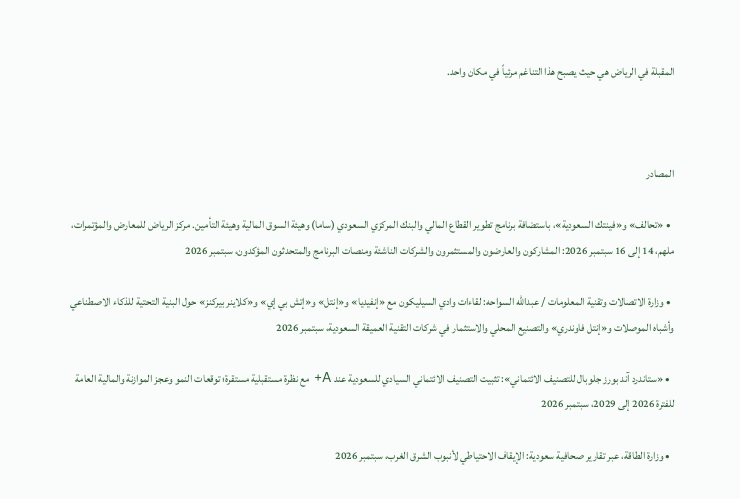المقبلة في الرياض هي حيث يصبح هذا التناغم مرئياً في مكان واحد.



المصادر

  • «تحالف» و«فينتك السعودية»، باستضافة برنامج تطوير القطاع المالي والبنك المركزي السعودي (ساما) وهيئة السوق المالية وهيئة التأمين. مركز الرياض للمعارض والمؤتمرات، ملهم، 14 إلى 16 سبتمبر 2026: المشاركون والعارضون والمستثمرون والشركات الناشئة ومنصات البرنامج والمتحدثون المؤكدون، سبتمبر 2026

  • وزارة الاتصالات وتقنية المعلومات / عبدالله السواحه: لقاءات وادي السيليكون مع «إنفيديا» و«إنتل» و«إتش بي إي» و«كلاينر بيركنز» حول البنية التحتية للذكاء الاصطناعي وأشباه الموصلات و«إنتل فاوندري» والتصنيع المحلي والاستثمار في شركات التقنية العميقة السعودية، سبتمبر 2026

  • «ستاندرد آند بورز جلوبال للتصنيف الائتماني»: تثبيت التصنيف الائتماني السيادي للسعودية عند A+ مع نظرة مستقبلية مستقرة؛ توقعات النمو وعجز الموازنة والمالية العامة للفترة 2026 إلى 2029، سبتمبر 2026

  • وزارة الطاقة، عبر تقارير صحافية سعودية: الإيقاف الاحتياطي لأنبوب الشرق الغرب، سبتمبر 2026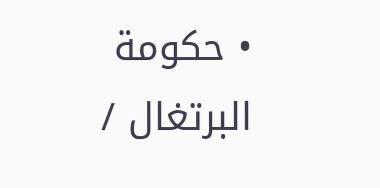• حكومة البرتغال /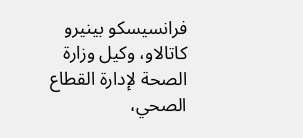فرانسيسكو بينيرو كاتالاو، وكيل وزارة الصحة لإدارة القطاع الصحي،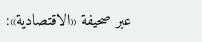عبر صحيفة «الاقتصادية»: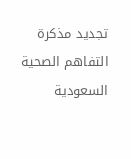تجديد مذكرة التفاهم الصحية السعودية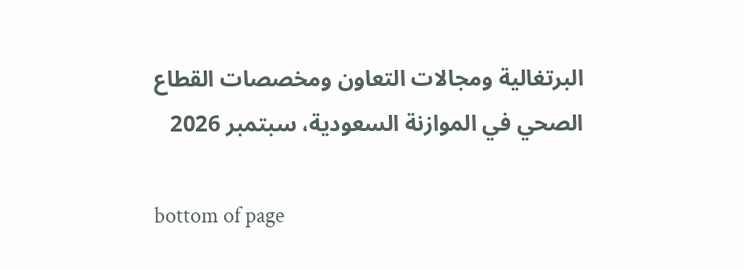البرتغالية ومجالات التعاون ومخصصات القطاع الصحي في الموازنة السعودية، سبتمبر 2026

bottom of page